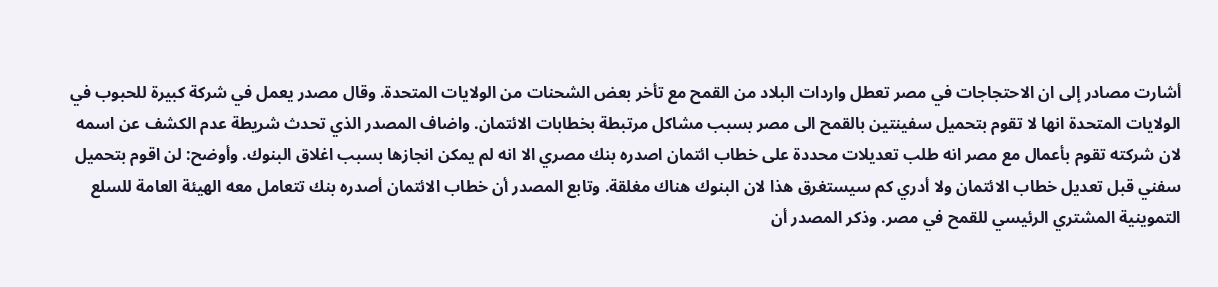أشارت مصادر إلى ان الاحتجاجات في مصر تعطل واردات البلاد من القمح مع تأخر بعض الشحنات من الولايات المتحدة. وقال مصدر يعمل في شركة كبيرة للحبوب في الولايات المتحدة انها لا تقوم بتحميل سفينتين بالقمح الى مصر بسبب مشاكل مرتبطة بخطابات الائتمان. واضاف المصدر الذي تحدث شريطة عدم الكشف عن اسمه لان شركته تقوم بأعمال مع مصر انه طلب تعديلات محددة على خطاب ائتمان اصدره بنك مصري الا انه لم يمكن انجازها بسبب اغلاق البنوك. وأوضح: لن اقوم بتحميل سفني قبل تعديل خطاب الائتمان ولا أدري كم سيستغرق هذا لان البنوك هناك مغلقة. وتابع المصدر أن خطاب الائتمان أصدره بنك تتعامل معه الهيئة العامة للسلع التموينية المشتري الرئيسي للقمح في مصر. وذكر المصدر أن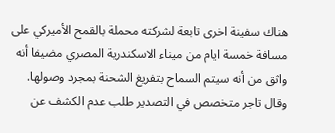هناك سفينة اخرى تابعة لشركته محملة بالقمح الأميركي على مسافة خمسة ايام من ميناء الاسكندرية المصري مضيفا أنه واثق من أنه سيتم السماح بتفريغ الشحنة بمجرد وصولها. وقال تاجر متخصص في التصدير طلب عدم الكشف عن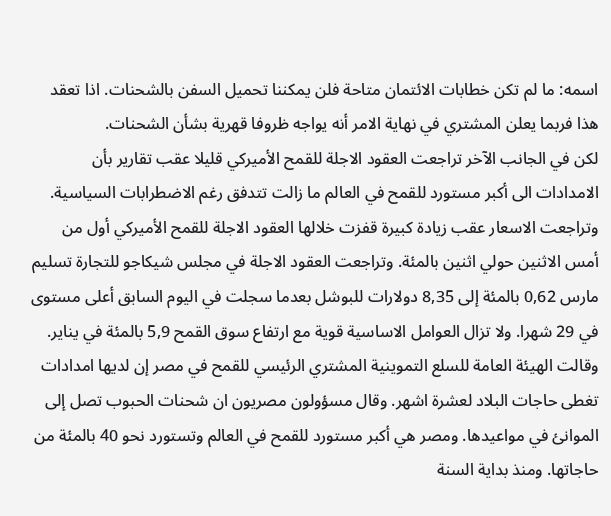اسمه: ما لم تكن خطابات الائتمان متاحة فلن يمكننا تحميل السفن بالشحنات. اذا تعقد هذا فربما يعلن المشتري في نهاية الامر أنه يواجه ظروفا قهرية بشأن الشحنات.
لكن في الجانب الآخر تراجعت العقود الاجلة للقمح الأميركي قليلا عقب تقارير بأن الامدادات الى أكبر مستورد للقمح في العالم ما زالت تتدفق رغم الاضطرابات السياسية. وتراجعت الاسعار عقب زيادة كبيرة قفزت خلالها العقود الاجلة للقمح الأميركي أول من أمس الاثنين حولي اثنين بالمئة. وتراجعت العقود الاجلة في مجلس شيكاجو للتجارة تسليم مارس 0,62 بالمئة إلى 8,35 دولارات للبوشل بعدما سجلت في اليوم السابق أعلى مستوى في 29 شهرا. ولا تزال العوامل الاساسية قوية مع ارتفاع سوق القمح 5,9 بالمئة في يناير. وقالت الهيئة العامة للسلع التموينية المشتري الرئيسي للقمح في مصر إن لديها امدادات تغطى حاجات البلاد لعشرة اشهر. وقال مسؤولون مصريون ان شحنات الحبوب تصل إلى الموانئ في مواعيدها. ومصر هي أكبر مستورد للقمح في العالم وتستورد نحو 40 بالمئة من حاجاتها. ومنذ بداية السنة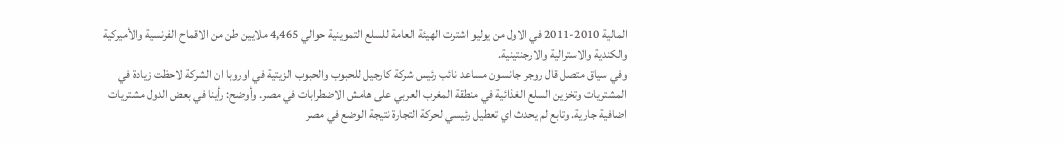المالية 2010-2011 في الاول من يوليو اشترت الهيئة العامة للسلع التموينية حوالي 4,465 ملايين طن من الاقماح الفرنسية والأميركية والكندية والاسترالية والارجنتينية.
وفي سياق متصل قال روجر جانسون مساعد نائب رئيس شركة كارجيل للحبوب والحبوب الزيتية في اوروبا ان الشركة لاحظت زيادة في المشتريات وتخزين السلع الغذائية في منطقة المغرب العربي على هامش الاضطرابات في مصر. وأوضح: رأينا في بعض الدول مشتريات اضافية جارية. وتابع لم يحدث اي تعطيل رئيسي لحركة التجارة نتيجة الوضع في مصر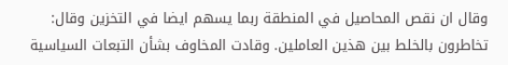وقال ان نقص المحاصيل في المنطقة ربما يسهم ايضا في التخزين وقال: تخاطرون بالخلط بين هذين العاملين. وقادت المخاوف بشأن التبعات السياسية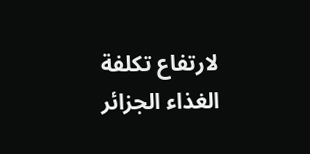لارتفاع تكلفة الغذاء الجزائر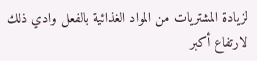لزيادة المشتريات من المواد الغذائية بالفعل وادي ذلك لارتفاع أكبر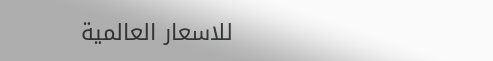للاسعار العالمية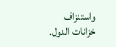واستنزاف خزانات الدول.